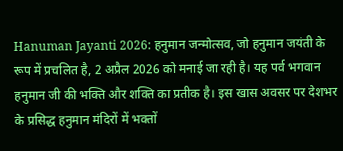Hanuman Jayanti 2026: हनुमान जन्मोत्सव, जो हनुमान जयंती के रूप में प्रचलित है, 2 अप्रैल 2026 को मनाई जा रही है। यह पर्व भगवान हनुमान जी की भक्ति और शक्ति का प्रतीक है। इस खास अवसर पर देशभर के प्रसिद्ध हनुमान मंदिरों में भक्तों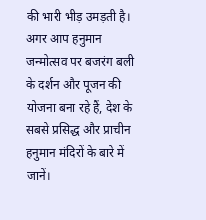की भारी भीड़ उमड़ती है। अगर आप हनुमान जन्मोत्सव पर बजरंग बली के दर्शन और पूजन की योजना बना रहे हैं, देश के सबसे प्रसिद्ध और प्राचीन हनुमान मंदिरों के बारे में जानें।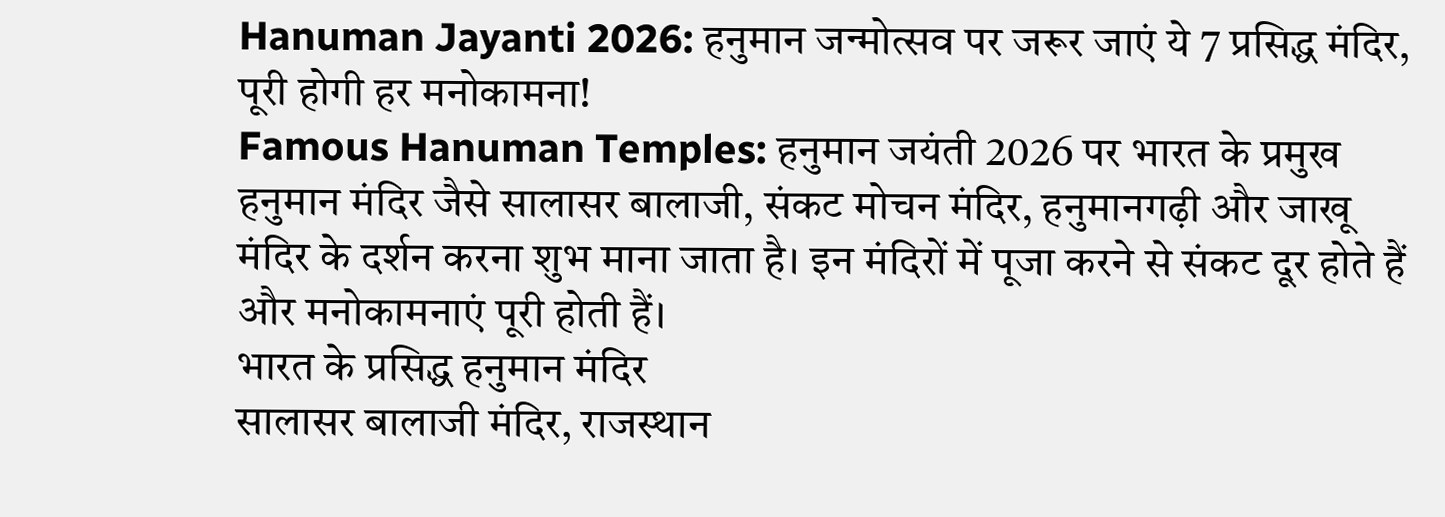Hanuman Jayanti 2026: हनुमान जन्मोत्सव पर जरूर जाएं ये 7 प्रसिद्ध मंदिर, पूरी होगी हर मनोकामना!
Famous Hanuman Temples: हनुमान जयंती 2026 पर भारत के प्रमुख हनुमान मंदिर जैसे सालासर बालाजी, संकट मोचन मंदिर, हनुमानगढ़ी और जाखू मंदिर के दर्शन करना शुभ माना जाता है। इन मंदिरों में पूजा करने से संकट दूर होते हैं और मनोकामनाएं पूरी होती हैं।
भारत के प्रसिद्ध हनुमान मंदिर
सालासर बालाजी मंदिर, राजस्थान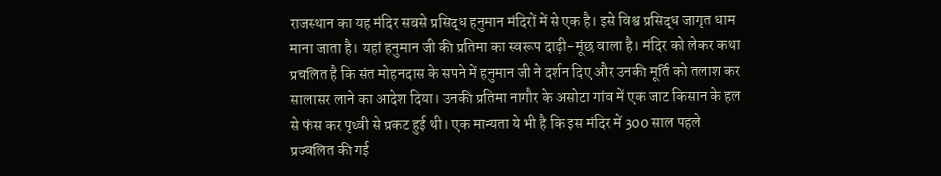राजस्थान का यह मंदिर सबसे प्रसिद्ध हनुमान मंदिरों में से एक है। इसे विश्व प्रसिद्ध जागृत धाम माना जाता है। यहां हनुमान जी की प्रतिमा का स्वरूप दाढ़ी-मूंछ वाला है। मंदिर को लेकर कथा प्रचलित है कि संत मोहनदास के सपने में हनुमान जी ने दर्शन दिए और उनकी मूर्ति को तलाश कर सालासर लाने का आदेश दिया। उनकी प्रतिमा नागौर के असोटा गांव में एक जाट किसान के हल से फंस कर पृथ्वी से प्रकट हुई थी। एक मान्यता ये भी है कि इस मंदिर में 300 साल पहले प्रज्वलित की गई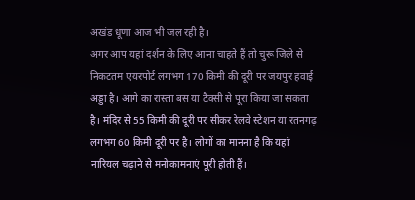अखंड धूणा आज भी जल रही है।
अगर आप यहां दर्शन के लिए आना चाहते हैं तो चुरू जिले से निकटतम एयरपोर्ट लगभग 170 किमी की दूरी पर जयपुर हवाई अड्डा है। आगे का रास्ता बस या टैक्सी से पूरा किया जा सकता है। मंदिर से 55 किमी की दूरी पर सीकर रेलवे स्टेशन या रतनगढ़ लगभग 60 किमी दूरी पर है। लोगों का मानना है कि यहां नारियल चढ़ाने से मनोकामनाएं पूरी होती हैं।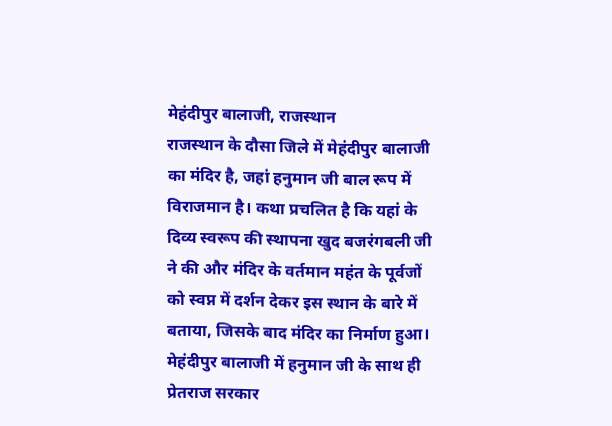मेहंदीपुर बालाजी, राजस्थान
राजस्थान के दौसा जिले में मेहंदीपुर बालाजी का मंदिर है, जहां हनुमान जी बाल रूप में विराजमान है। कथा प्रचलित है कि यहां के दिव्य स्वरूप की स्थापना खुद बजरंगबली जी ने की और मंदिर के वर्तमान महंत के पूर्वजों को स्वप्न में दर्शन देकर इस स्थान के बारे में बताया, जिसके बाद मंदिर का निर्माण हुआ।
मेहंदीपुर बालाजी में हनुमान जी के साथ ही प्रेतराज सरकार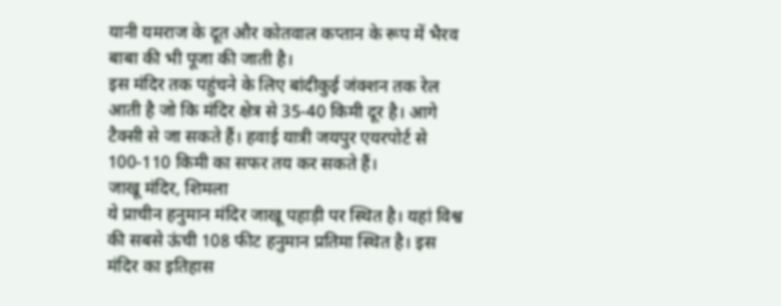यानी यमराज के दूत और कोतवाल कप्तान के रूप में भैरव बाबा की भी पूजा की जाती है।
इस मंदिर तक पहुंचने के लिए बांदीकुई जंक्शन तक रेल आती है जो कि मंदिर क्षेत्र से 35-40 किमी दूर है। आगे टैक्सी से जा सकते हैं। हवाई यात्री जयपुर एयरपोर्ट से 100-110 किमी का सफर तय कर सकते हैं।
जाखू मंदिर, शिमला
ये प्राचीन हनुमान मंदिर जाखू पहाड़ी पर स्थित है। यहां विश्व की सबसे ऊंची 108 फीट हनुमान प्रतिमा स्थित है। इस मंदिर का इतिहास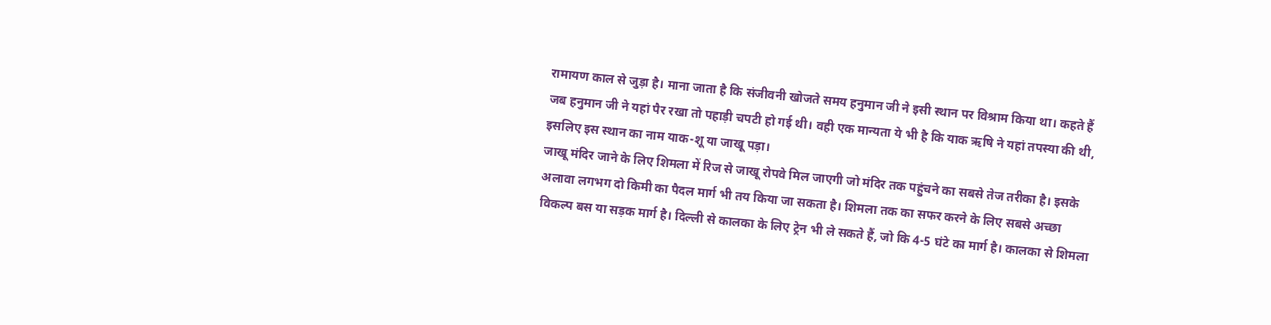रामायण काल से जुड़ा है। माना जाता है कि संजीवनी खोजते समय हनुमान जी ने इसी स्थान पर विश्राम किया था। कहते हैं जब हनुमान जी ने यहां पैर रखा तो पहाड़ी चपटी हो गई थी। वही एक मान्यता ये भी है कि याक ऋषि ने यहां तपस्या की थी, इसलिए इस स्थान का नाम याक-शू या जाखू पड़ा।
जाखू मंदिर जाने के लिए शिमला में रिज से जाखू रोपवे मिल जाएगी जो मंदिर तक पहुंचने का सबसे तेज तरीका है। इसके अलावा लगभग दो किमी का पैदल मार्ग भी तय किया जा सकता है। शिमला तक का सफर करने के लिए सबसे अच्छा विकल्प बस या सड़क मार्ग है। दिल्ली से कालका के लिए ट्रेन भी ले सकते हैं, जो कि 4-5 घंटे का मार्ग है। कालका से शिमला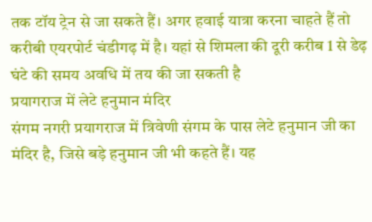तक टॉय ट्रेन से जा सकते हैं। अगर हवाई यात्रा करना चाहते हैं तो करीबी एयरपोर्ट चंडीगढ़ में है। यहां से शिमला की दूरी करीब 1 से डेढ़ घंटे की समय अवधि में तय की जा सकती है
प्रयागराज में लेटे हनुमान मंदिर
संगम नगरी प्रयागराज में त्रिवेणी संगम के पास लेटे हनुमान जी का मंदिर है, जिसे बड़े हनुमान जी भी कहते हैं। यह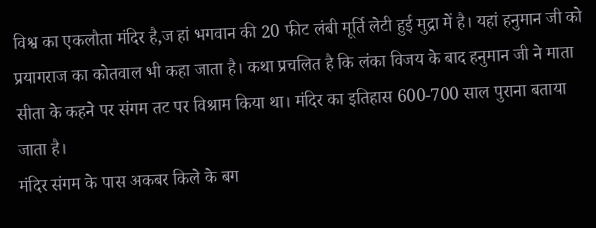विश्व का एकलौता मंदिर है,ज हां भगवान की 20 फीट लंबी मूर्ति लेटी हुई मुद्रा में है। यहां हनुमान जी को प्रयागराज का कोतवाल भी कहा जाता है। कथा प्रचलित है कि लंका विजय के बाद हनुमान जी ने माता सीता के कहने पर संगम तट पर विश्राम किया था। मंदिर का इतिहास 600-700 साल पुराना बताया जाता है।
मंदिर संगम के पास अकबर किले के बग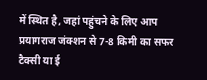में स्थित है, जहां पहुंचने के लिए आप प्रयागराज जंक्शन से 7-8 किमी का सफर टैक्सी या ई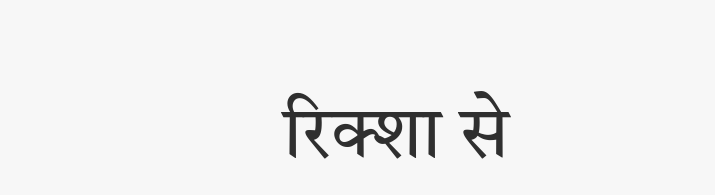रिक्शा से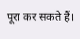पूरा कर सकते हैं।